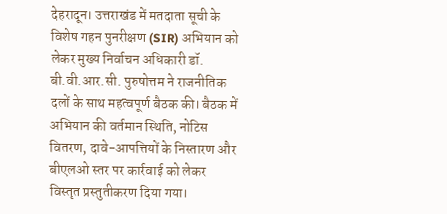देहरादून। उत्तराखंड में मतदाता सूची के विशेष गहन पुनरीक्षण (SIR) अभियान को लेकर मुख्य निर्वाचन अधिकारी डॉ. बी.वी.आर.सी. पुरुषोत्तम ने राजनीतिक दलों के साथ महत्वपूर्ण बैठक की। बैठक में अभियान की वर्तमान स्थिति, नोटिस वितरण, दावे-आपत्तियों के निस्तारण और बीएलओ स्तर पर कार्रवाई को लेकर विस्तृत प्रस्तुतीकरण दिया गया।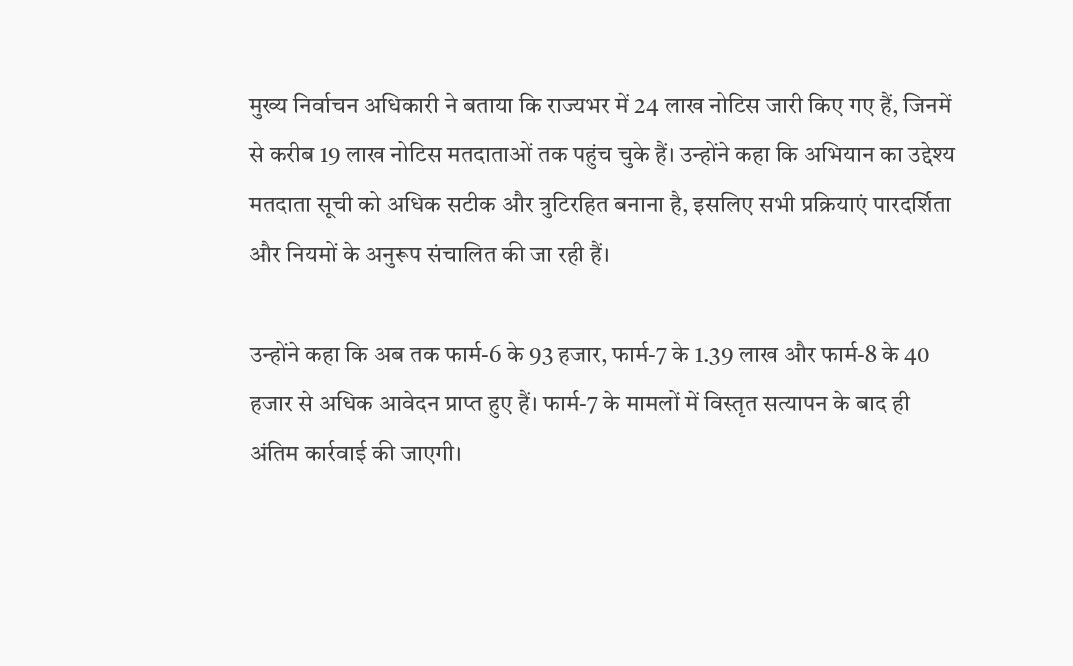मुख्य निर्वाचन अधिकारी ने बताया कि राज्यभर में 24 लाख नोटिस जारी किए गए हैं, जिनमें से करीब 19 लाख नोटिस मतदाताओं तक पहुंच चुके हैं। उन्होंने कहा कि अभियान का उद्देश्य मतदाता सूची को अधिक सटीक और त्रुटिरहित बनाना है, इसलिए सभी प्रक्रियाएं पारदर्शिता और नियमों के अनुरूप संचालित की जा रही हैं।

उन्होंने कहा कि अब तक फार्म-6 के 93 हजार, फार्म-7 के 1.39 लाख और फार्म-8 के 40 हजार से अधिक आवेदन प्राप्त हुए हैं। फार्म-7 के मामलों में विस्तृत सत्यापन के बाद ही अंतिम कार्रवाई की जाएगी।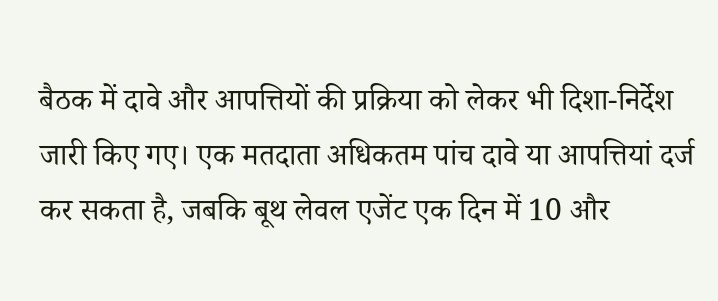बैठक में दावे और आपत्तियों की प्रक्रिया को लेकर भी दिशा-निर्देश जारी किए गए। एक मतदाता अधिकतम पांच दावे या आपत्तियां दर्ज कर सकता है, जबकि बूथ लेवल एजेंट एक दिन में 10 और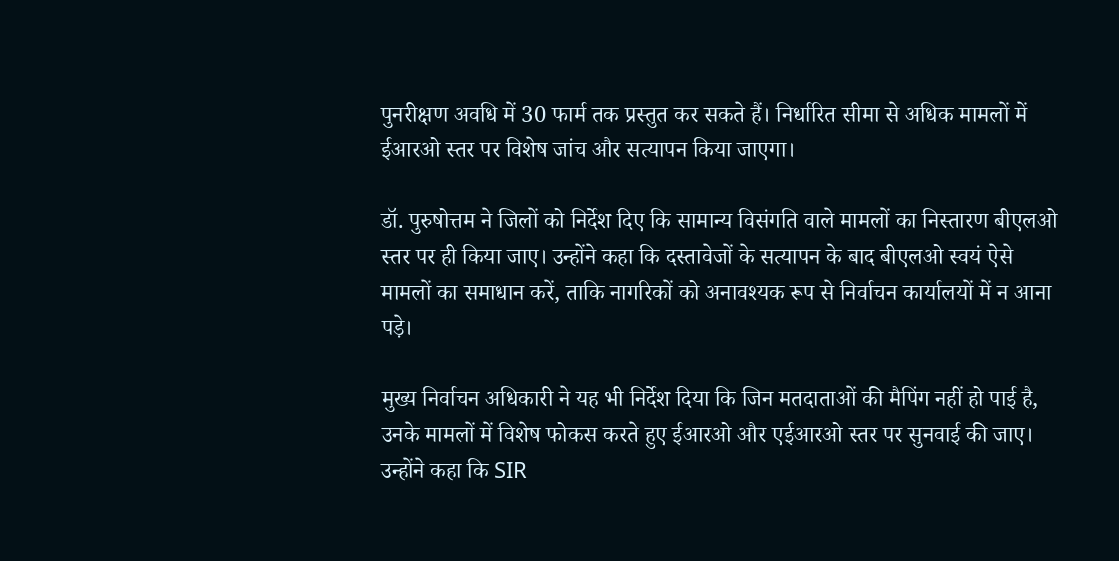पुनरीक्षण अवधि में 30 फार्म तक प्रस्तुत कर सकते हैं। निर्धारित सीमा से अधिक मामलों में ईआरओ स्तर पर विशेष जांच और सत्यापन किया जाएगा।

डॉ. पुरुषोत्तम ने जिलों को निर्देश दिए कि सामान्य विसंगति वाले मामलों का निस्तारण बीएलओ स्तर पर ही किया जाए। उन्होंने कहा कि दस्तावेजों के सत्यापन के बाद बीएलओ स्वयं ऐसे मामलों का समाधान करें, ताकि नागरिकों को अनावश्यक रूप से निर्वाचन कार्यालयों में न आना पड़े।

मुख्य निर्वाचन अधिकारी ने यह भी निर्देश दिया कि जिन मतदाताओं की मैपिंग नहीं हो पाई है, उनके मामलों में विशेष फोकस करते हुए ईआरओ और एईआरओ स्तर पर सुनवाई की जाए। उन्होंने कहा कि SIR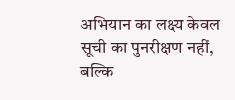अभियान का लक्ष्य केवल सूची का पुनरीक्षण नहीं, बल्कि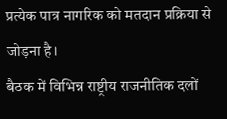प्रत्येक पात्र नागरिक को मतदान प्रक्रिया से जोड़ना है।
बैठक में विभिन्न राष्ट्रीय राजनीतिक दलों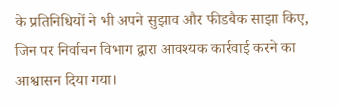के प्रतिनिधियों ने भी अपने सुझाव और फीडबैक साझा किए, जिन पर निर्वाचन विभाग द्वारा आवश्यक कार्रवाई करने का आश्वासन दिया गया।